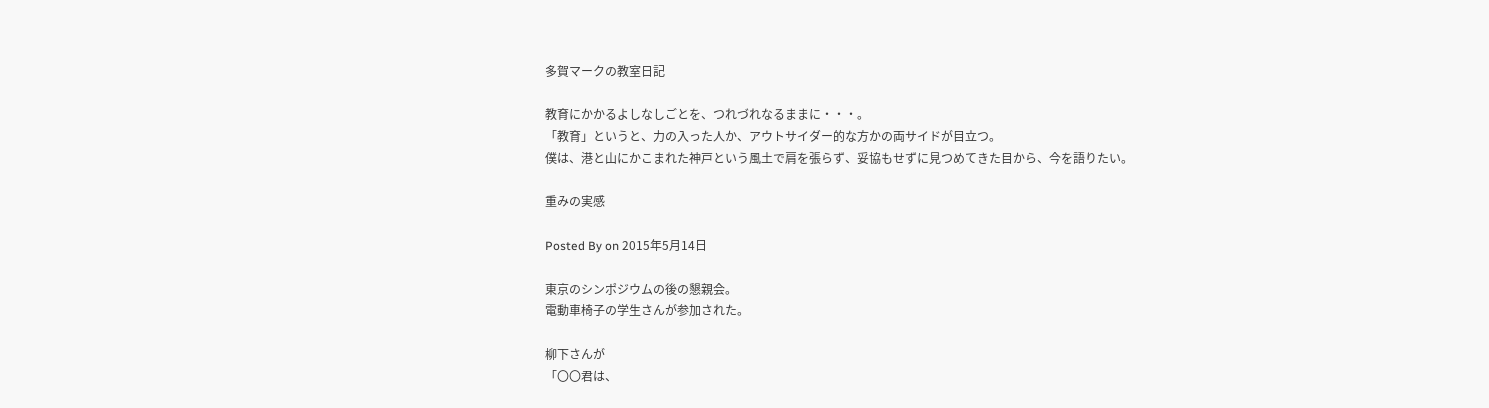多賀マークの教室日記

教育にかかるよしなしごとを、つれづれなるままに・・・。
「教育」というと、力の入った人か、アウトサイダー的な方かの両サイドが目立つ。
僕は、港と山にかこまれた神戸という風土で肩を張らず、妥協もせずに見つめてきた目から、今を語りたい。

重みの実感

Posted By on 2015年5月14日

東京のシンポジウムの後の懇親会。
電動車椅子の学生さんが参加された。

柳下さんが
「〇〇君は、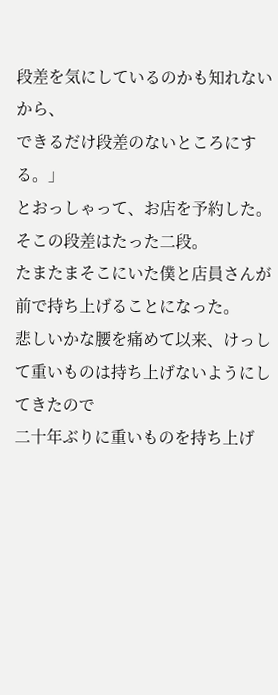段差を気にしているのかも知れないから、
できるだけ段差のないところにする。」
とおっしゃって、お店を予約した。
そこの段差はたった二段。
たまたまそこにいた僕と店員さんが前で持ち上げることになった。
悲しいかな腰を痛めて以来、けっして重いものは持ち上げないようにしてきたので
二十年ぶりに重いものを持ち上げ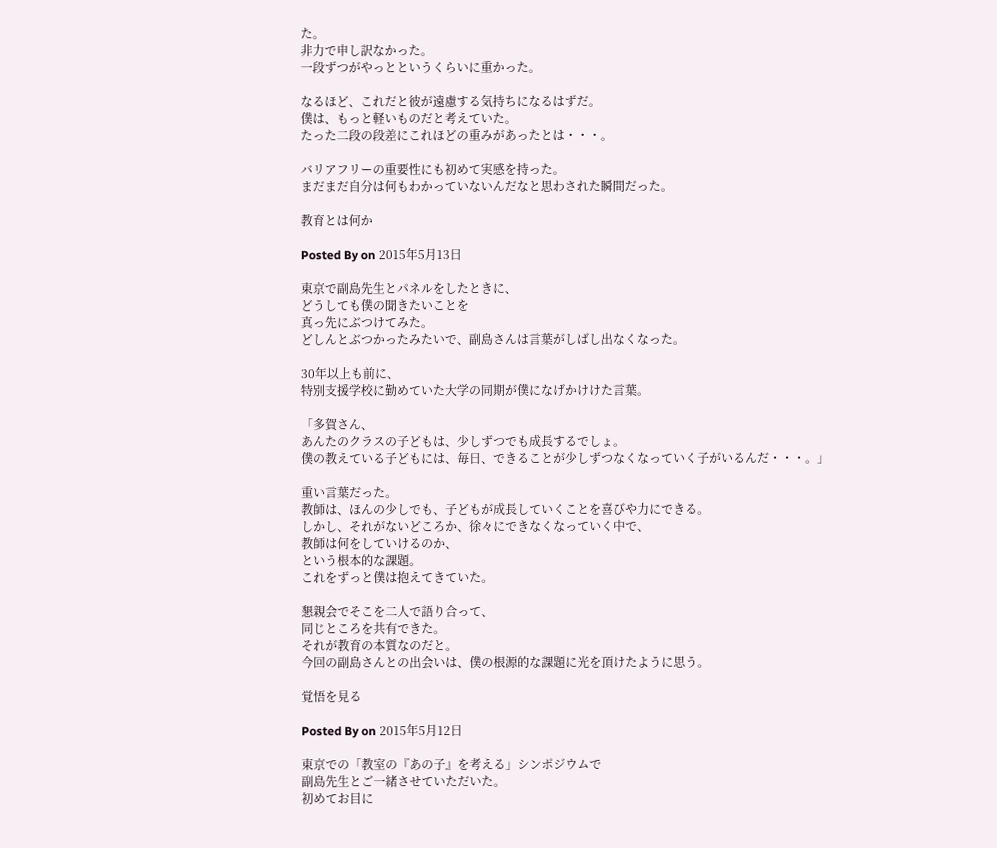た。
非力で申し訳なかった。
一段ずつがやっとというくらいに重かった。

なるほど、これだと彼が遠慮する気持ちになるはずだ。
僕は、もっと軽いものだと考えていた。
たった二段の段差にこれほどの重みがあったとは・・・。

バリアフリーの重要性にも初めて実感を持った。
まだまだ自分は何もわかっていないんだなと思わされた瞬間だった。

教育とは何か

Posted By on 2015年5月13日

東京で副島先生とパネルをしたときに、
どうしても僕の聞きたいことを
真っ先にぶつけてみた。
どしんとぶつかったみたいで、副島さんは言葉がしばし出なくなった。

30年以上も前に、
特別支援学校に勤めていた大学の同期が僕になげかけけた言葉。

「多賀さん、
あんたのクラスの子どもは、少しずつでも成長するでしょ。
僕の教えている子どもには、毎日、できることが少しずつなくなっていく子がいるんだ・・・。」

重い言葉だった。
教師は、ほんの少しでも、子どもが成長していくことを喜びや力にできる。
しかし、それがないどころか、徐々にできなくなっていく中で、
教師は何をしていけるのか、
という根本的な課題。
これをずっと僕は抱えてきていた。

懇親会でそこを二人で語り合って、
同じところを共有できた。
それが教育の本質なのだと。
今回の副島さんとの出会いは、僕の根源的な課題に光を頂けたように思う。

覚悟を見る

Posted By on 2015年5月12日

東京での「教室の『あの子』を考える」シンポジウムで
副島先生とご一緒させていただいた。
初めてお目に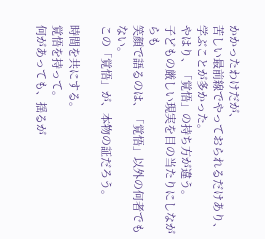かかったわけだが、
苦しい最前線でやっておられるだけあり、
学ぶことが多かった。
やはり、「覚悟」の持ち方が違う。
子どもの厳しい現実を目の当たりにしながらも
笑顔で語るのは、「覚悟」以外の何者でもない。
この「覚悟」が、本物の証だろう。

時間を共にする。
覚悟を持って。
何があっても、揺るが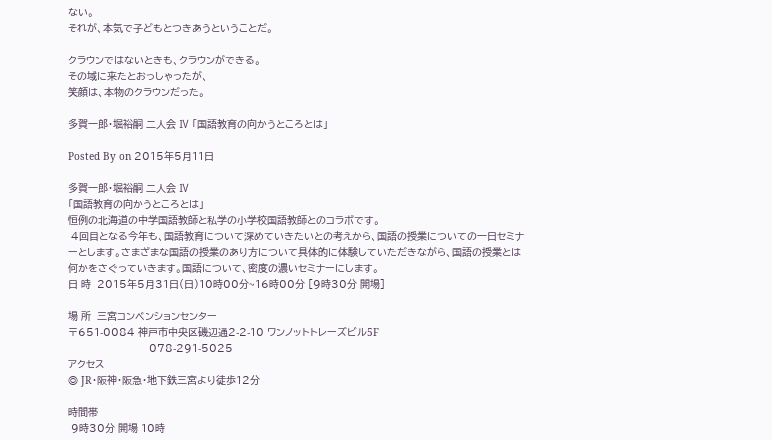ない。
それが、本気で子どもとつきあうということだ。

クラウンではないときも、クラウンができる。
その域に来たとおっしゃったが、
笑顔は、本物のクラウンだった。

多賀一郎・堀裕嗣 二人会 Ⅳ 「国語教育の向かうところとは」

Posted By on 2015年5月11日

多賀一郎・堀裕嗣 二人会 Ⅳ
「国語教育の向かうところとは」
恒例の北海道の中学国語教師と私学の小学校国語教師とのコラボです。
 4回目となる今年も、国語教育について深めていきたいとの考えから、国語の授業についての一日セミナーとします。さまざまな国語の授業のあり方について具体的に体験していただきながら、国語の授業とは何かをさぐっていきます。国語について、密度の濃いセミナーにします。
日 時  2015年5月31日(日)10時00分~16時00分 [9時30分 開場]

場 所  三宮コンベンションセンター
〒651-0084 神戸市中央区磯辺通2-2-10 ワンノットトレーズビル5F
                           078-291-5025
アクセス
◎ JR・阪神・阪急・地下鉄三宮より徒歩12分

時間帯
 9時30分 開場 10時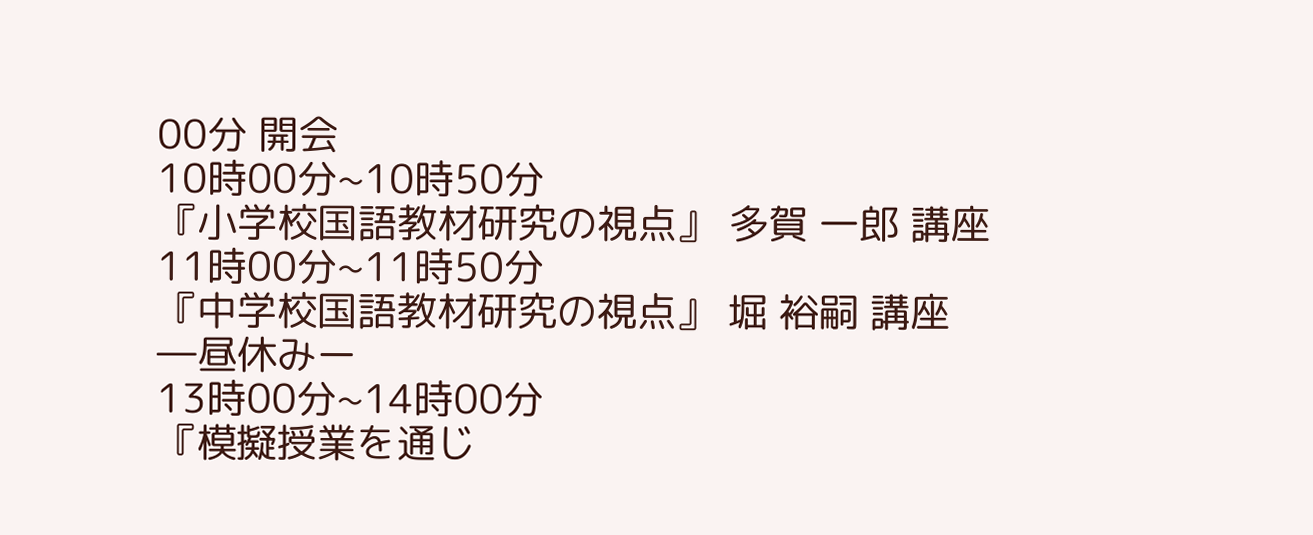00分 開会
10時00分~10時50分
『小学校国語教材研究の視点』 多賀 一郎 講座
11時00分~11時50分
『中学校国語教材研究の視点』 堀 裕嗣 講座
―昼休みー
13時00分~14時00分
『模擬授業を通じ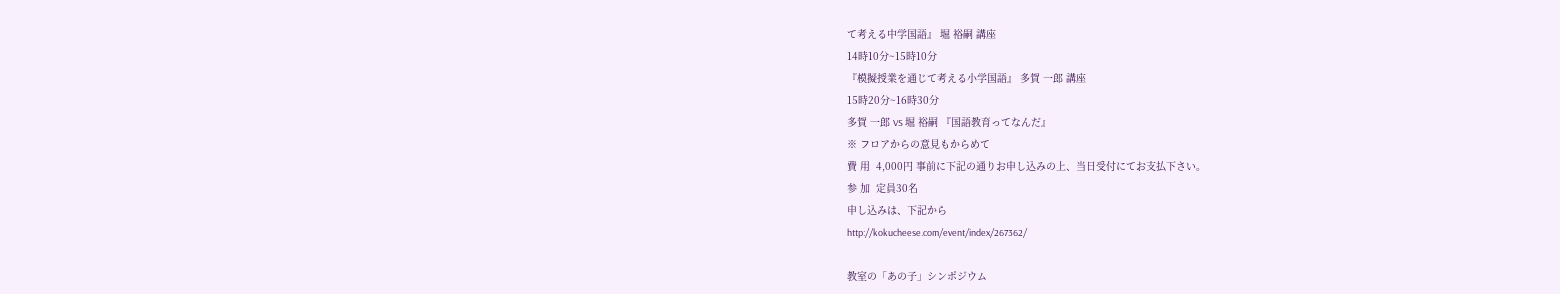て考える中学国語』 堀 裕嗣 講座
14時10分~15時10分
『模擬授業を通じて考える小学国語』 多賀 一郎 講座
15時20分~16時30分
多賀 一郎 VS 堀 裕嗣 『国語教育ってなんだ』
※ フロアからの意見もからめて
費 用  4,000円 事前に下記の通りお申し込みの上、当日受付にてお支払下さい。
参 加  定員30名
申し込みは、下記から
http://kokucheese.com/event/index/267362/

教室の「あの子」シンポジウム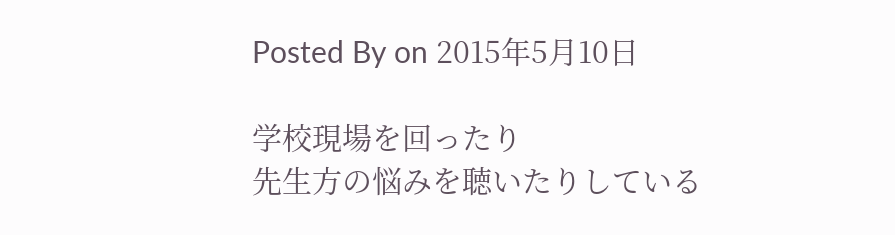Posted By on 2015年5月10日

学校現場を回ったり
先生方の悩みを聴いたりしている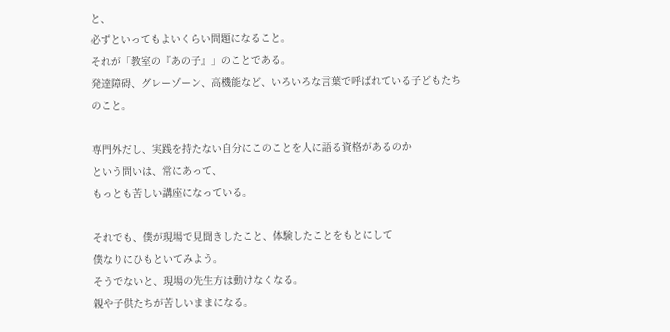と、
必ずといってもよいくらい問題になること。
それが「教室の『あの子』」のことである。
発達障碍、グレーゾーン、高機能など、いろいろな言葉で呼ばれている子どもたちのこと。

専門外だし、実践を持たない自分にこのことを人に語る資格があるのか
という問いは、常にあって、
もっとも苦しい講座になっている。

それでも、僕が現場で見聞きしたこと、体験したことをもとにして
僕なりにひもといてみよう。
そうでないと、現場の先生方は動けなくなる。
親や子供たちが苦しいままになる。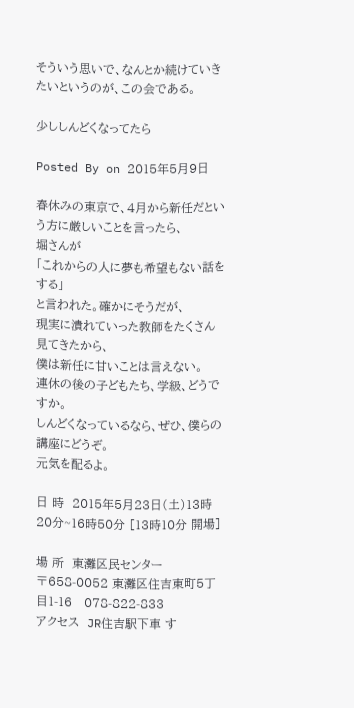そういう思いで、なんとか続けていきたいというのが、この会である。

少ししんどくなってたら

Posted By on 2015年5月9日

春休みの東京で、4月から新任だという方に厳しいことを言ったら、
堀さんが
「これからの人に夢も希望もない話をする」
と言われた。確かにそうだが、
現実に潰れていった教師をたくさん見てきたから、
僕は新任に甘いことは言えない。
連休の後の子どもたち、学級、どうですか。
しんどくなっているなら、ぜひ、僕らの講座にどうぞ。
元気を配るよ。

日 時  2015年5月23日(土)13時20分~16時50分 [13時10分 開場]

場 所  東灘区民センター
〒658-0052 東灘区住吉東町5丁目1-16   078-822-833
アクセス  JR住吉駅下車 す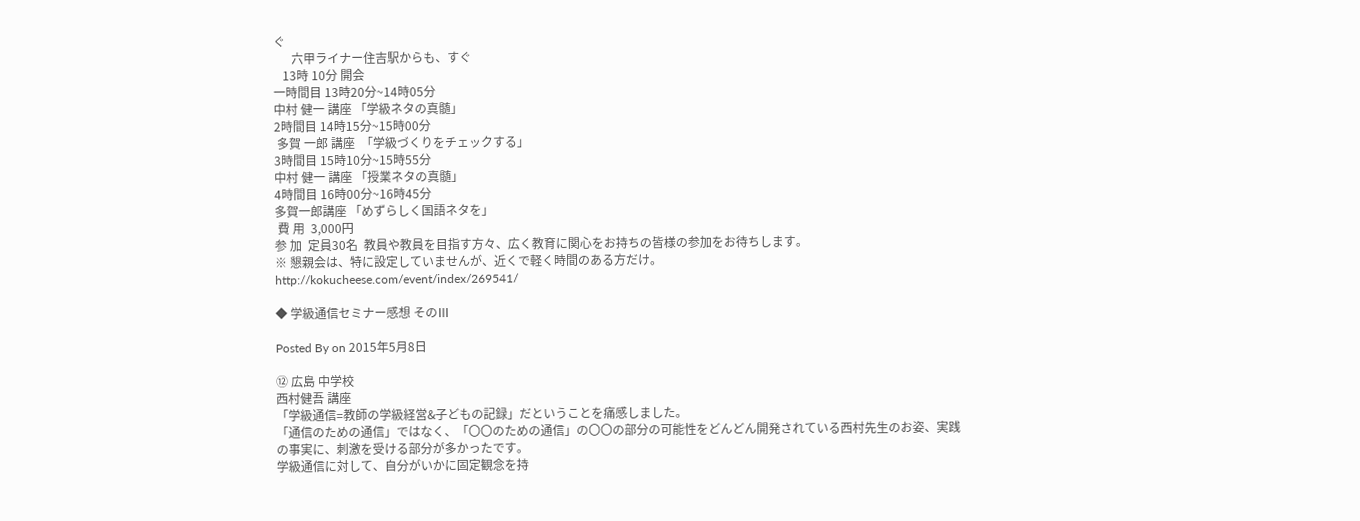ぐ
      六甲ライナー住吉駅からも、すぐ
   13時 10分 開会
一時間目 13時20分~14時05分
中村 健一 講座 「学級ネタの真髄」
2時間目 14時15分~15時00分
 多賀 一郎 講座  「学級づくりをチェックする」
3時間目 15時10分~15時55分
中村 健一 講座 「授業ネタの真髄」
4時間目 16時00分~16時45分
多賀一郎講座 「めずらしく国語ネタを」
 費 用  3,000円
参 加  定員30名  教員や教員を目指す方々、広く教育に関心をお持ちの皆様の参加をお待ちします。
※ 懇親会は、特に設定していませんが、近くで軽く時間のある方だけ。
http://kokucheese.com/event/index/269541/

◆ 学級通信セミナー感想 そのⅢ

Posted By on 2015年5月8日

⑫ 広島 中学校
西村健吾 講座
「学級通信=教師の学級経営&子どもの記録」だということを痛感しました。
「通信のための通信」ではなく、「〇〇のための通信」の〇〇の部分の可能性をどんどん開発されている西村先生のお姿、実践の事実に、刺激を受ける部分が多かったです。
学級通信に対して、自分がいかに固定観念を持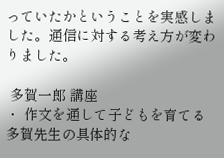っていたかということを実感しました。通信に対する考え方が変わりました。

 多賀一郎 講座
・ 作文を通して子どもを育てる多賀先生の具体的な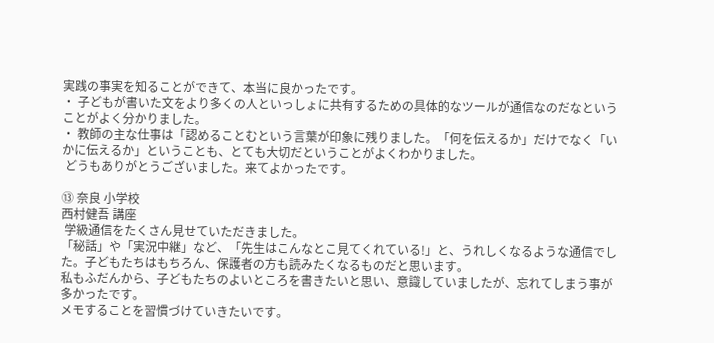実践の事実を知ることができて、本当に良かったです。
・ 子どもが書いた文をより多くの人といっしょに共有するための具体的なツールが通信なのだなということがよく分かりました。
・ 教師の主な仕事は「認めることむという言葉が印象に残りました。「何を伝えるか」だけでなく「いかに伝えるか」ということも、とても大切だということがよくわかりました。
 どうもありがとうございました。来てよかったです。

⑬ 奈良 小学校
西村健吾 講座
 学級通信をたくさん見せていただきました。
「秘話」や「実況中継」など、「先生はこんなとこ見てくれている!」と、うれしくなるような通信でした。子どもたちはもちろん、保護者の方も読みたくなるものだと思います。
私もふだんから、子どもたちのよいところを書きたいと思い、意識していましたが、忘れてしまう事が多かったです。
メモすることを習慣づけていきたいです。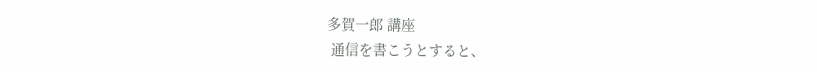多賀一郎 講座
 通信を書こうとすると、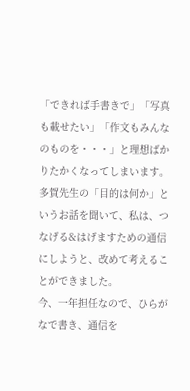「できれば手書きで」「写真も載せたい」「作文もみんなのものを・・・」と理想ばかりたかくなってしまいます。多賀先生の「目的は何か」というお話を聞いて、私は、つなげる&はげますための通信にしようと、改めて考えることができました。
今、一年担任なので、ひらがなで書き、通信を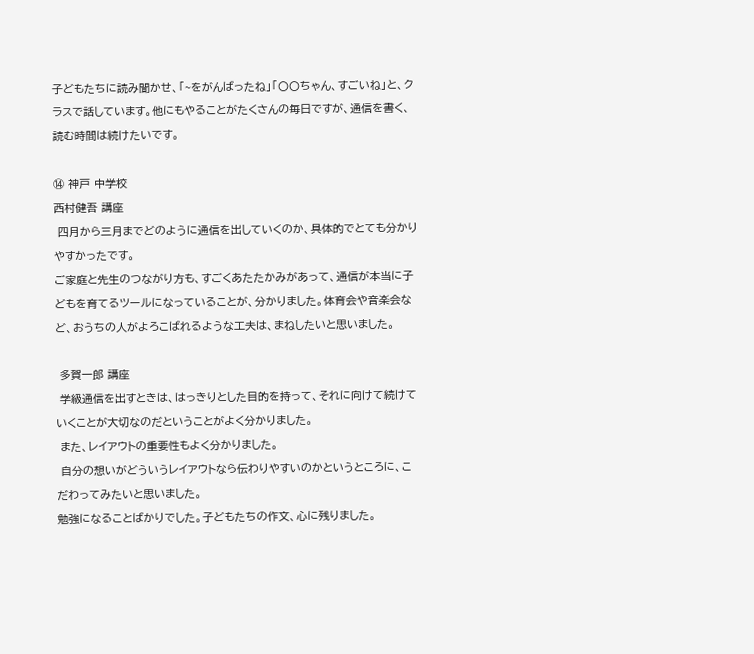子どもたちに読み聞かせ、「~をがんばったね」「〇〇ちゃん、すごいね」と、クラスで話しています。他にもやることがたくさんの毎日ですが、通信を書く、読む時間は続けたいです。

⑭ 神戸 中学校
西村健吾 講座
 四月から三月までどのように通信を出していくのか、具体的でとても分かりやすかったです。
ご家庭と先生のつながり方も、すごくあたたかみがあって、通信が本当に子どもを育てるツールになっていることが、分かりました。体育会や音楽会など、おうちの人がよろこばれるような工夫は、まねしたいと思いました。

 多賀一郎 講座
 学級通信を出すときは、はっきりとした目的を持って、それに向けて続けていくことが大切なのだということがよく分かりました。
 また、レイアウトの重要性もよく分かりました。
 自分の想いがどういうレイアウトなら伝わりやすいのかというところに、こだわってみたいと思いました。
勉強になることばかりでした。子どもたちの作文、心に残りました。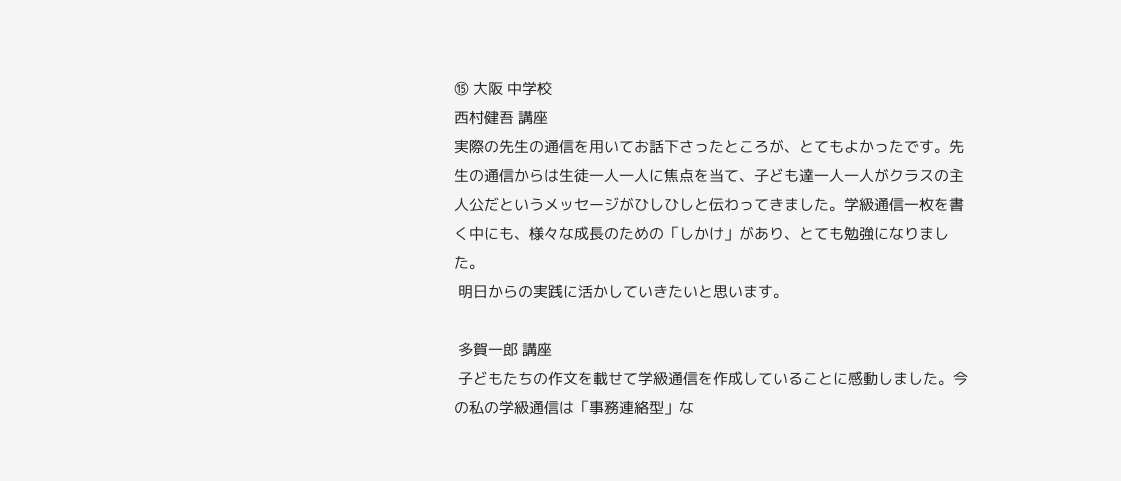⑮ 大阪 中学校
西村健吾 講座
実際の先生の通信を用いてお話下さったところが、とてもよかったです。先生の通信からは生徒一人一人に焦点を当て、子ども達一人一人がクラスの主人公だというメッセージがひしひしと伝わってきました。学級通信一枚を書く中にも、様々な成長のための「しかけ」があり、とても勉強になりました。
 明日からの実践に活かしていきたいと思います。

 多賀一郎 講座
 子どもたちの作文を載せて学級通信を作成していることに感動しました。今の私の学級通信は「事務連絡型」な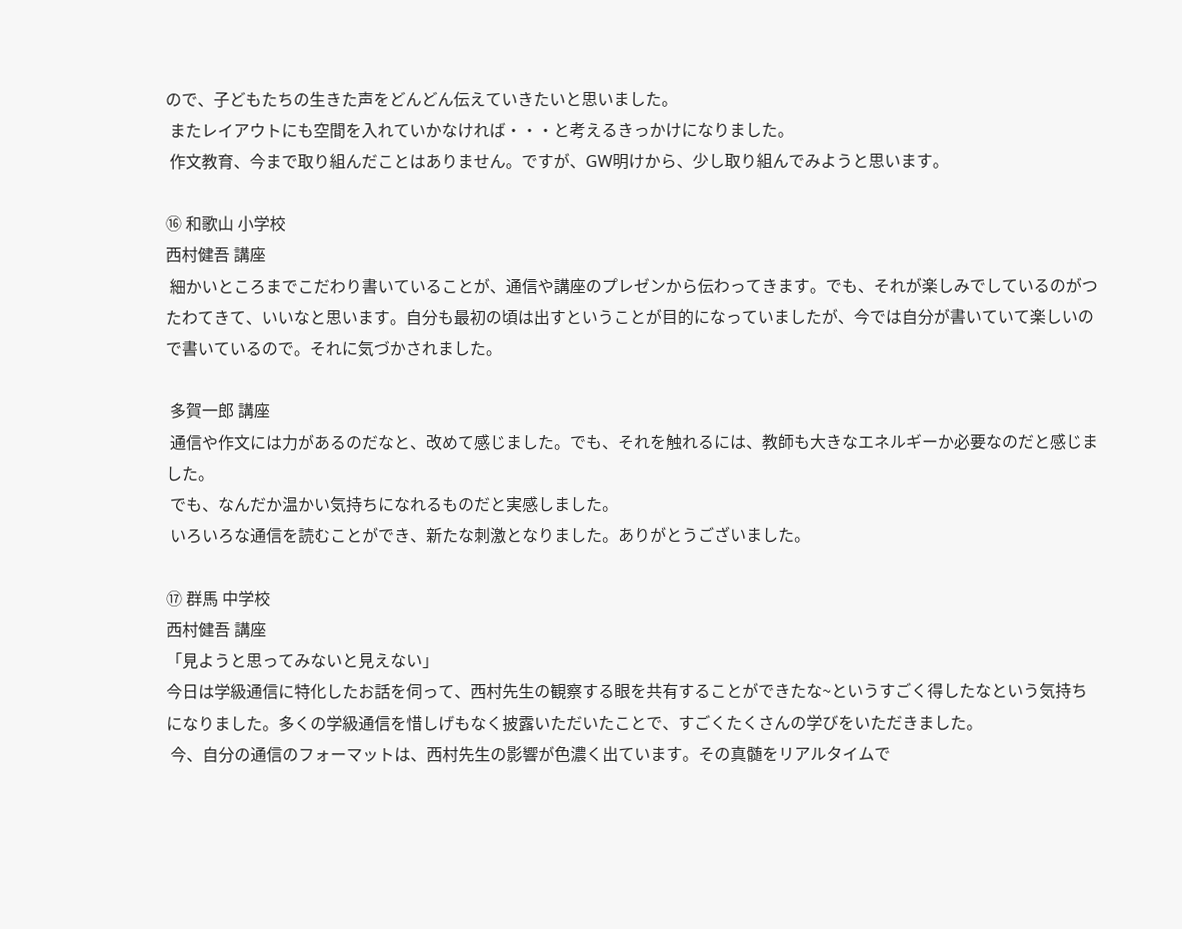ので、子どもたちの生きた声をどんどん伝えていきたいと思いました。
 またレイアウトにも空間を入れていかなければ・・・と考えるきっかけになりました。
 作文教育、今まで取り組んだことはありません。ですが、GW明けから、少し取り組んでみようと思います。

⑯ 和歌山 小学校
西村健吾 講座
 細かいところまでこだわり書いていることが、通信や講座のプレゼンから伝わってきます。でも、それが楽しみでしているのがつたわてきて、いいなと思います。自分も最初の頃は出すということが目的になっていましたが、今では自分が書いていて楽しいので書いているので。それに気づかされました。

 多賀一郎 講座
 通信や作文には力があるのだなと、改めて感じました。でも、それを触れるには、教師も大きなエネルギーか必要なのだと感じました。
 でも、なんだか温かい気持ちになれるものだと実感しました。
 いろいろな通信を読むことができ、新たな刺激となりました。ありがとうございました。

⑰ 群馬 中学校
西村健吾 講座
「見ようと思ってみないと見えない」
今日は学級通信に特化したお話を伺って、西村先生の観察する眼を共有することができたな~というすごく得したなという気持ちになりました。多くの学級通信を惜しげもなく披露いただいたことで、すごくたくさんの学びをいただきました。
 今、自分の通信のフォーマットは、西村先生の影響が色濃く出ています。その真髄をリアルタイムで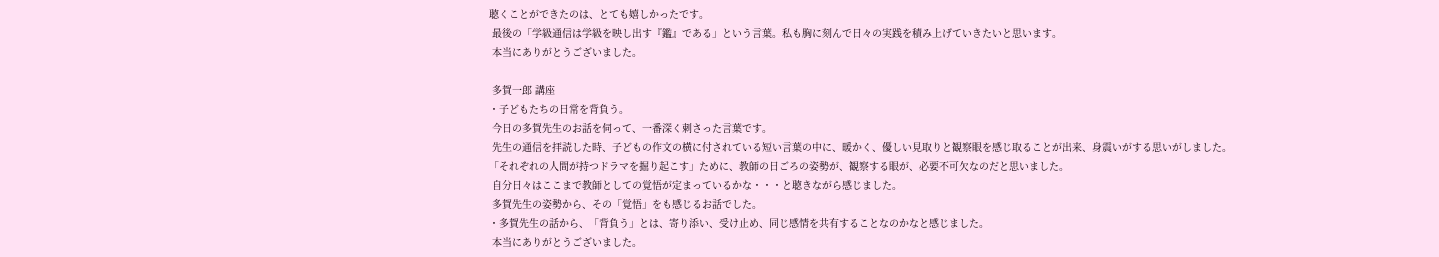聴くことができたのは、とても嬉しかったです。
 最後の「学級通信は学級を映し出す『鑑』である」という言葉。私も胸に刻んで日々の実践を積み上げていきたいと思います。
 本当にありがとうございました。

 多賀一郎 講座
・子どもたちの日常を背負う。
 今日の多賀先生のお話を伺って、一番深く刺さった言葉です。
 先生の通信を拝読した時、子どもの作文の横に付されている短い言葉の中に、暖かく、優しい見取りと観察眼を感じ取ることが出来、身震いがする思いがしました。
「それぞれの人間が持つドラマを掘り起こす」ために、教師の日ごろの姿勢が、観察する眼が、必要不可欠なのだと思いました。
 自分日々はここまで教師としての覚悟が定まっているかな・・・と聴きながら感じました。
 多賀先生の姿勢から、その「覚悟」をも感じるお話でした。
・多賀先生の話から、「背負う」とは、寄り添い、受け止め、同じ感情を共有することなのかなと感じました。
 本当にありがとうございました。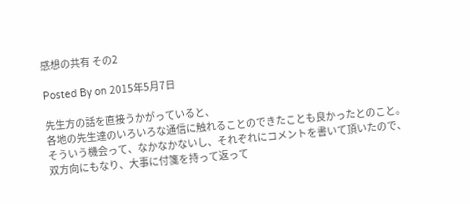感想の共有 その2

Posted By on 2015年5月7日

先生方の話を直接うかがっていると、
各地の先生達のいろいろな通信に触れることのできたことも良かったとのこと。
そういう機会って、なかなかないし、それぞれにコメントを書いて頂いたので、
双方向にもなり、大事に付箋を持って返って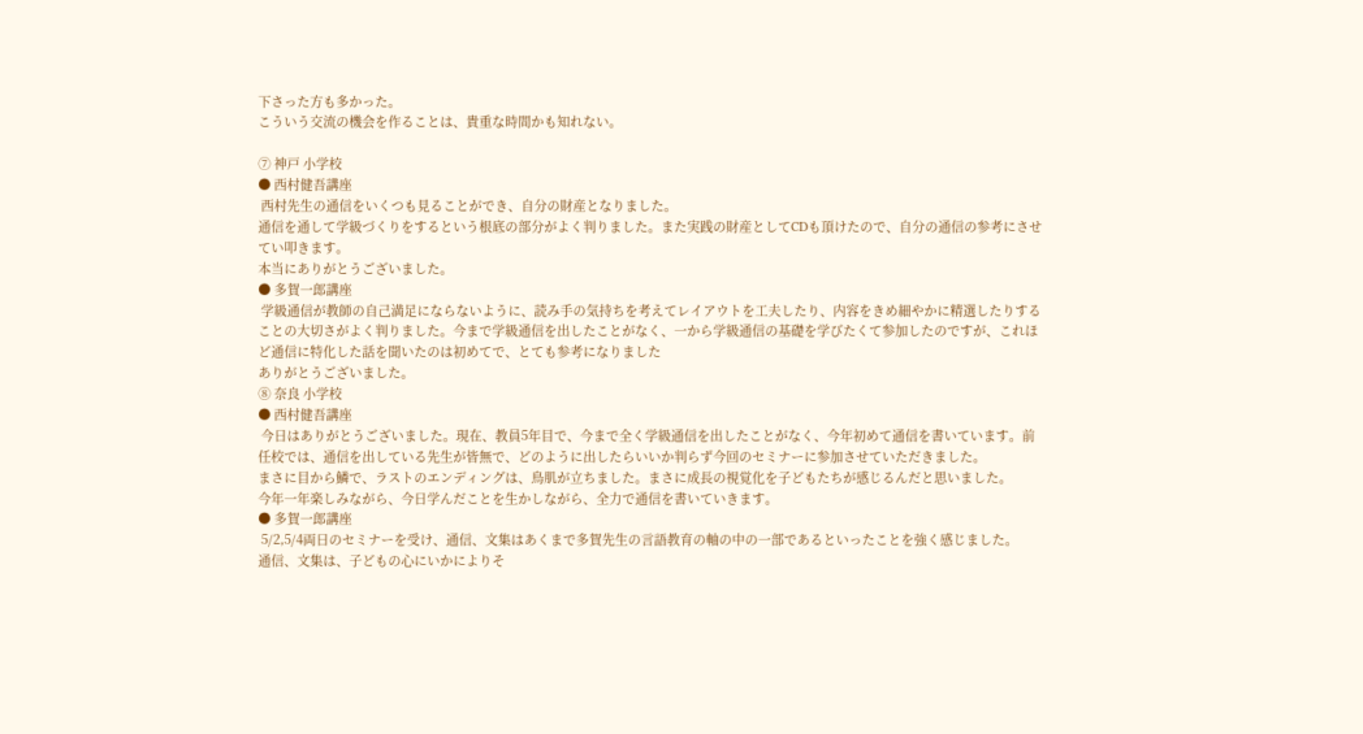下さった方も多かった。
こういう交流の機会を作ることは、貴重な時間かも知れない。

⑦ 神戸 小学校
● 西村健吾講座
 西村先生の通信をいくつも見ることができ、自分の財産となりました。
通信を通して学級づくりをするという根底の部分がよく判りました。また実践の財産としてCDも頂けたので、自分の通信の参考にさせてい叩きます。
本当にありがとうございました。
● 多賀一郎講座
 学級通信が教師の自己満足にならないように、読み手の気持ちを考えてレイアウトを工夫したり、内容をきめ細やかに精選したりすることの大切さがよく判りました。今まで学級通信を出したことがなく、一から学級通信の基礎を学びたくて参加したのですが、これほど通信に特化した話を聞いたのは初めてで、とても参考になりました
ありがとうございました。
⑧ 奈良 小学校
● 西村健吾講座
 今日はありがとうございました。現在、教員5年目で、今まで全く学級通信を出したことがなく、今年初めて通信を書いています。前任校では、通信を出している先生が皆無で、どのように出したらいいか判らず今回のセミナーに参加させていただきました。
まさに目から鱗で、ラストのエンディングは、鳥肌が立ちました。まさに成長の視覚化を子どもたちが感じるんだと思いました。
今年一年楽しみながら、今日学んだことを生かしながら、全力で通信を書いていきます。
● 多賀一郎講座
 5/2,5/4両日のセミナーを受け、通信、文集はあくまで多賀先生の言語教育の軸の中の一部であるといったことを強く感じました。
通信、文集は、子どもの心にいかによりそ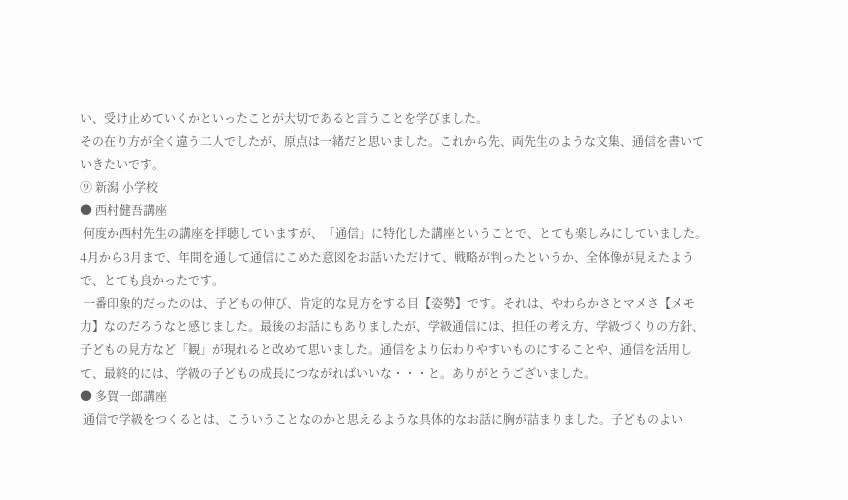い、受け止めていくかといったことが大切であると言うことを学びました。
その在り方が全く違う二人でしたが、原点は一緒だと思いました。これから先、両先生のような文集、通信を書いていきたいです。
⑨ 新潟 小学校
● 西村健吾講座
 何度か西村先生の講座を拝聴していますが、「通信」に特化した講座ということで、とても楽しみにしていました。
4月から3月まで、年間を通して通信にこめた意図をお話いただけて、戦略が判ったというか、全体像が見えたようで、とても良かったです。
 一番印象的だったのは、子どもの伸び、肯定的な見方をする目【姿勢】です。それは、やわらかさとマメさ【メモ力】なのだろうなと感じました。最後のお話にもありましたが、学級通信には、担任の考え方、学級づくりの方針、子どもの見方など「観」が現れると改めて思いました。通信をより伝わりやすいものにすることや、通信を活用して、最終的には、学級の子どもの成長につながればいいな・・・と。ありがとうございました。
● 多賀一郎講座
 通信で学級をつくるとは、こういうことなのかと思えるような具体的なお話に胸が詰まりました。子どものよい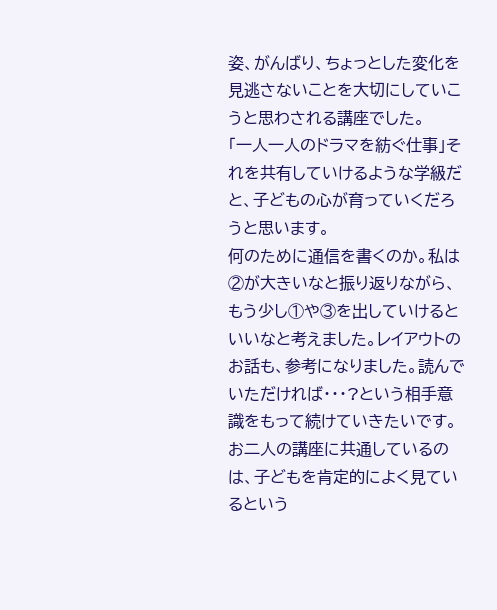姿、がんばり、ちょっとした変化を見逃さないことを大切にしていこうと思わされる講座でした。
「一人一人のドラマを紡ぐ仕事」それを共有していけるような学級だと、子どもの心が育っていくだろうと思います。
何のために通信を書くのか。私は②が大きいなと振り返りながら、もう少し①や③を出していけるといいなと考えました。レイアウトのお話も、参考になりました。読んでいただければ・・・?という相手意識をもって続けていきたいです。
お二人の講座に共通しているのは、子どもを肯定的によく見ているという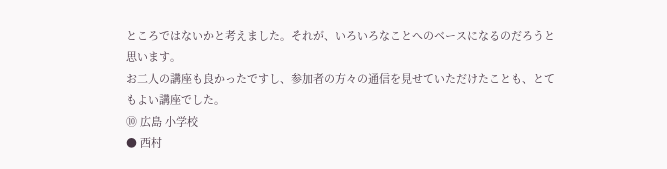ところではないかと考えました。それが、いろいろなことへのベースになるのだろうと思います。
お二人の講座も良かったですし、参加者の方々の通信を見せていただけたことも、とてもよい講座でした。
⑩ 広島 小学校
● 西村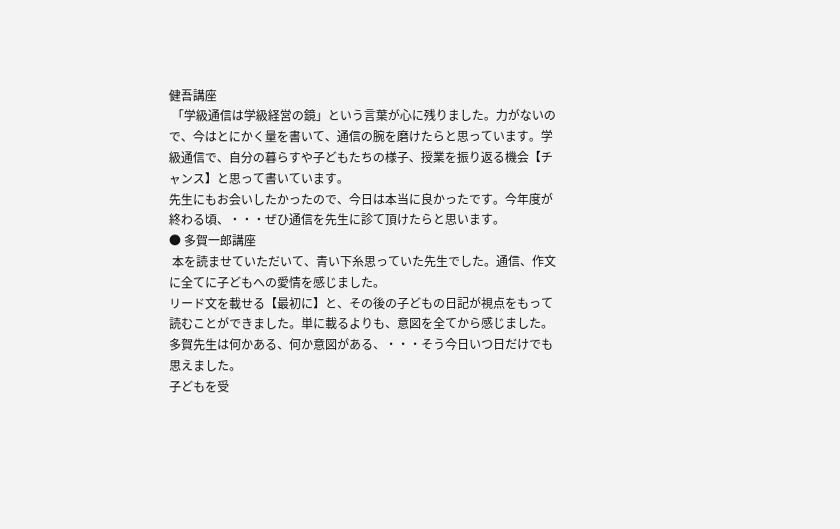健吾講座
 「学級通信は学級経営の鏡」という言葉が心に残りました。力がないので、今はとにかく量を書いて、通信の腕を磨けたらと思っています。学級通信で、自分の暮らすや子どもたちの様子、授業を振り返る機会【チャンス】と思って書いています。
先生にもお会いしたかったので、今日は本当に良かったです。今年度が終わる頃、・・・ぜひ通信を先生に診て頂けたらと思います。
● 多賀一郎講座
 本を読ませていただいて、青い下糸思っていた先生でした。通信、作文に全てに子どもへの愛情を感じました。
リード文を載せる【最初に】と、その後の子どもの日記が視点をもって読むことができました。単に載るよりも、意図を全てから感じました。
多賀先生は何かある、何か意図がある、・・・そう今日いつ日だけでも思えました。
子どもを受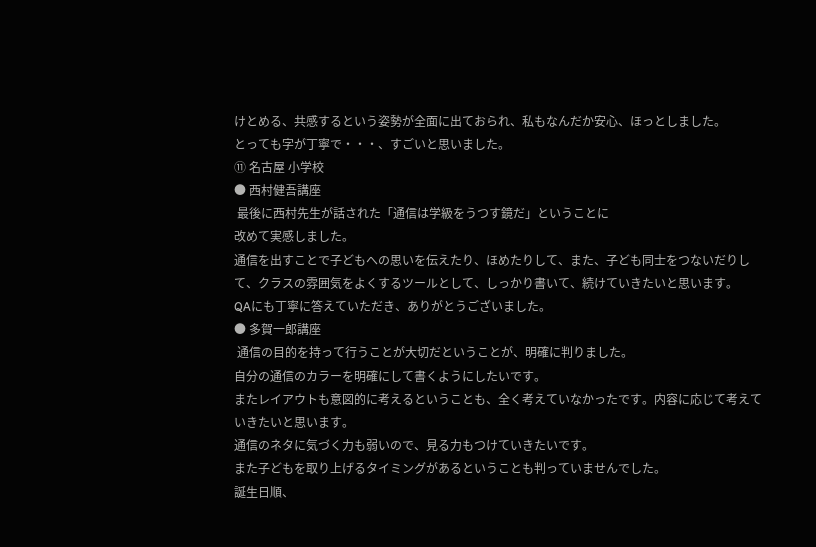けとめる、共感するという姿勢が全面に出ておられ、私もなんだか安心、ほっとしました。
とっても字が丁寧で・・・、すごいと思いました。
⑪ 名古屋 小学校
● 西村健吾講座
 最後に西村先生が話された「通信は学級をうつす鏡だ」ということに
改めて実感しました。
通信を出すことで子どもへの思いを伝えたり、ほめたりして、また、子ども同士をつないだりして、クラスの雰囲気をよくするツールとして、しっかり書いて、続けていきたいと思います。
QAにも丁寧に答えていただき、ありがとうございました。
● 多賀一郎講座
 通信の目的を持って行うことが大切だということが、明確に判りました。
自分の通信のカラーを明確にして書くようにしたいです。
またレイアウトも意図的に考えるということも、全く考えていなかったです。内容に応じて考えていきたいと思います。
通信のネタに気づく力も弱いので、見る力もつけていきたいです。
また子どもを取り上げるタイミングがあるということも判っていませんでした。
誕生日順、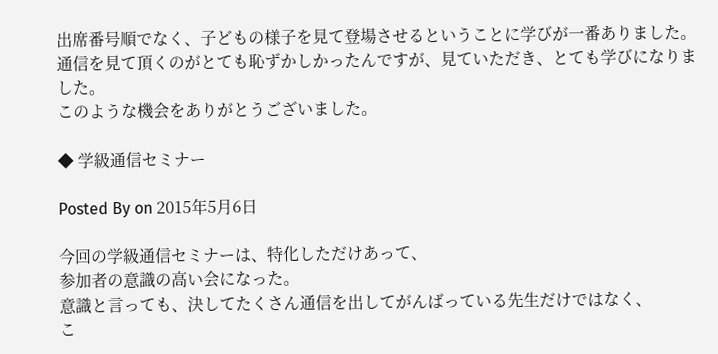出席番号順でなく、子どもの様子を見て登場させるということに学びが一番ありました。
通信を見て頂くのがとても恥ずかしかったんですが、見ていただき、とても学びになりました。
このような機会をありがとうございました。

◆ 学級通信セミナー

Posted By on 2015年5月6日

今回の学級通信セミナーは、特化しただけあって、
参加者の意識の高い会になった。
意識と言っても、決してたくさん通信を出してがんばっている先生だけではなく、
こ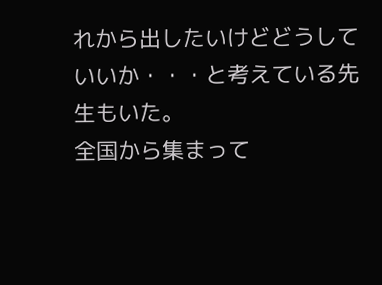れから出したいけどどうしていいか・・・と考えている先生もいた。
全国から集まって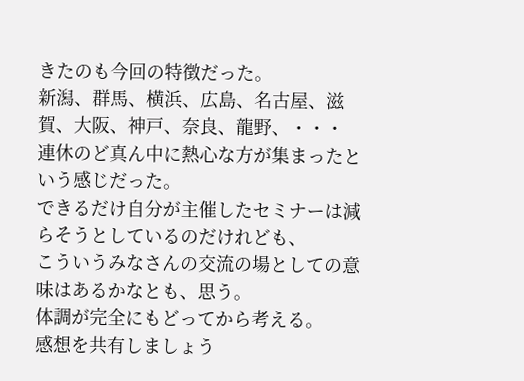きたのも今回の特徴だった。
新潟、群馬、横浜、広島、名古屋、滋賀、大阪、神戸、奈良、龍野、・・・
連休のど真ん中に熱心な方が集まったという感じだった。
できるだけ自分が主催したセミナーは減らそうとしているのだけれども、
こういうみなさんの交流の場としての意味はあるかなとも、思う。
体調が完全にもどってから考える。
感想を共有しましょう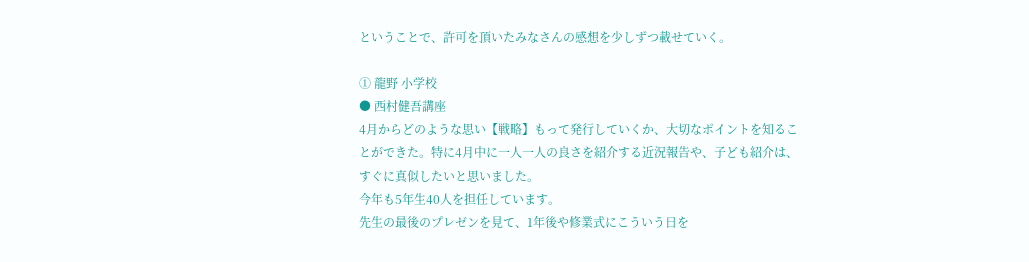ということで、許可を頂いたみなさんの感想を少しずつ載せていく。

① 龍野 小学校
● 西村健吾講座
4月からどのような思い【戦略】もって発行していくか、大切なポイントを知ることができた。特に4月中に一人一人の良さを紹介する近況報告や、子ども紹介は、すぐに真似したいと思いました。
今年も5年生40人を担任しています。
先生の最後のプレゼンを見て、1年後や修業式にこういう日を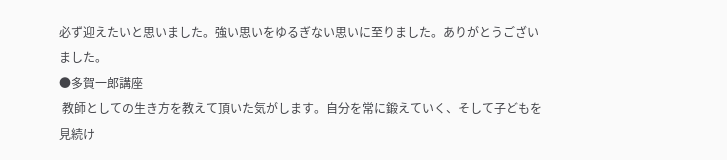必ず迎えたいと思いました。強い思いをゆるぎない思いに至りました。ありがとうございました。
●多賀一郎講座
 教師としての生き方を教えて頂いた気がします。自分を常に鍛えていく、そして子どもを見続け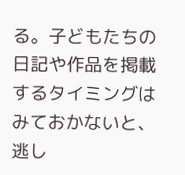る。子どもたちの日記や作品を掲載するタイミングはみておかないと、逃し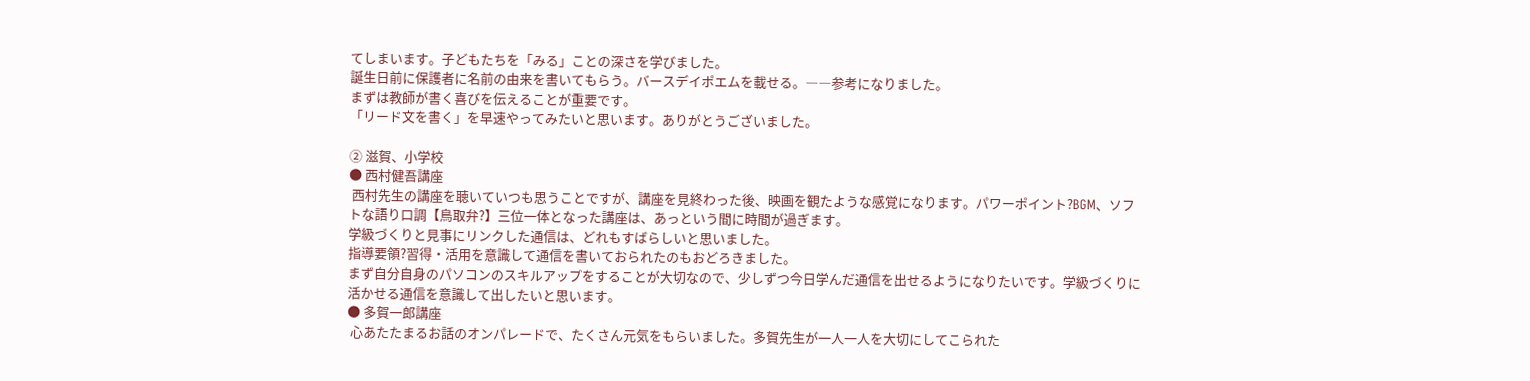てしまいます。子どもたちを「みる」ことの深さを学びました。
誕生日前に保護者に名前の由来を書いてもらう。バースデイポエムを載せる。――参考になりました。
まずは教師が書く喜びを伝えることが重要です。
「リード文を書く」を早速やってみたいと思います。ありがとうございました。

② 滋賀、小学校
● 西村健吾講座
 西村先生の講座を聴いていつも思うことですが、講座を見終わった後、映画を観たような感覚になります。パワーポイント?BGM、ソフトな語り口調【鳥取弁?】三位一体となった講座は、あっという間に時間が過ぎます。
学級づくりと見事にリンクした通信は、どれもすばらしいと思いました。
指導要領?習得・活用を意識して通信を書いておられたのもおどろきました。
まず自分自身のパソコンのスキルアップをすることが大切なので、少しずつ今日学んだ通信を出せるようになりたいです。学級づくりに活かせる通信を意識して出したいと思います。
● 多賀一郎講座
 心あたたまるお話のオンパレードで、たくさん元気をもらいました。多賀先生が一人一人を大切にしてこられた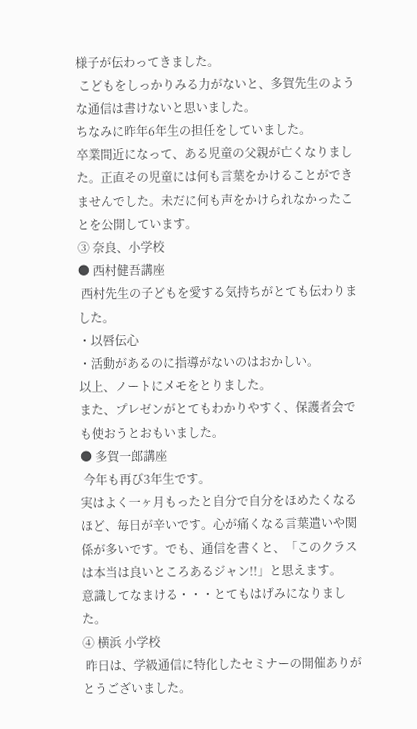様子が伝わってきました。
 こどもをしっかりみる力がないと、多賀先生のような通信は書けないと思いました。
ちなみに昨年6年生の担任をしていました。
卒業間近になって、ある児童の父親が亡くなりました。正直その児童には何も言葉をかけることができませんでした。未だに何も声をかけられなかったことを公開しています。
③ 奈良、小学校
● 西村健吾講座
 西村先生の子どもを愛する気持ちがとても伝わりました。
・以唇伝心
・活動があるのに指導がないのはおかしい。
以上、ノートにメモをとりました。
また、プレゼンがとてもわかりやすく、保護者会でも使おうとおもいました。
● 多賀一郎講座
 今年も再び3年生です。
実はよく一ヶ月もったと自分で自分をほめたくなるほど、毎日が辛いです。心が痛くなる言葉遣いや関係が多いです。でも、通信を書くと、「このクラスは本当は良いところあるジャン!!」と思えます。
意識してなまける・・・とてもはげみになりました。
④ 横浜 小学校
 昨日は、学級通信に特化したセミナーの開催ありがとうございました。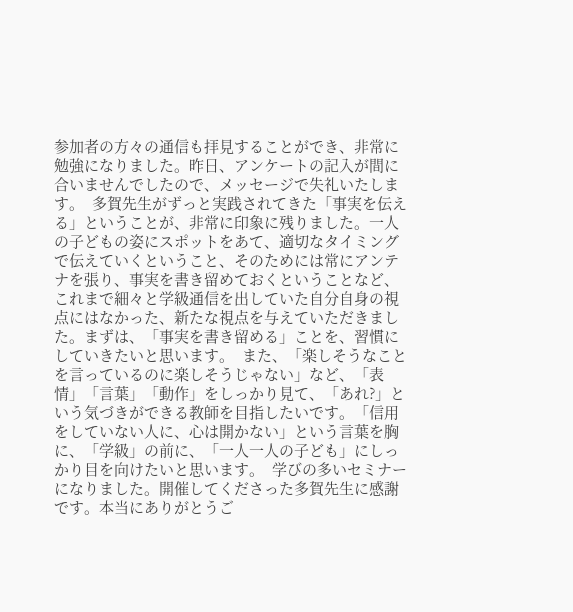参加者の方々の通信も拝見することができ、非常に勉強になりました。昨日、アンケートの記入が間に合いませんでしたので、メッセージで失礼いたします。  多賀先生がずっと実践されてきた「事実を伝える」ということが、非常に印象に残りました。一人の子どもの姿にスポットをあて、適切なタイミングで伝えていくということ、そのためには常にアンテナを張り、事実を書き留めておくということなど、これまで細々と学級通信を出していた自分自身の視点にはなかった、新たな視点を与えていただきました。まずは、「事実を書き留める」ことを、習慣にしていきたいと思います。  また、「楽しそうなことを言っているのに楽しそうじゃない」など、「表情」「言葉」「動作」をしっかり見て、「あれ?」という気づきができる教師を目指したいです。「信用をしていない人に、心は開かない」という言葉を胸に、「学級」の前に、「一人一人の子ども」にしっかり目を向けたいと思います。  学びの多いセミナーになりました。開催してくださった多賀先生に感謝です。本当にありがとうご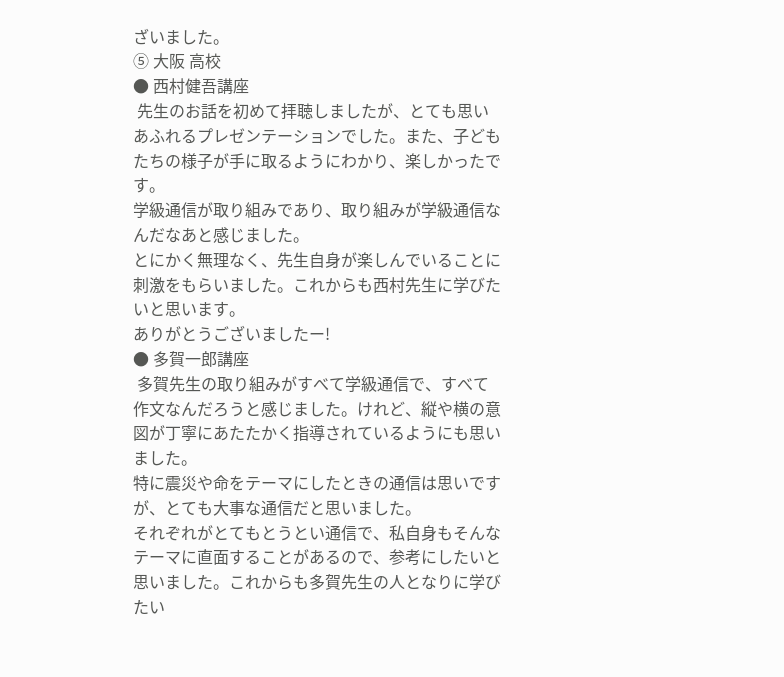ざいました。
⑤ 大阪 高校
● 西村健吾講座
 先生のお話を初めて拝聴しましたが、とても思いあふれるプレゼンテーションでした。また、子どもたちの様子が手に取るようにわかり、楽しかったです。
学級通信が取り組みであり、取り組みが学級通信なんだなあと感じました。
とにかく無理なく、先生自身が楽しんでいることに刺激をもらいました。これからも西村先生に学びたいと思います。
ありがとうございましたー!
● 多賀一郎講座
 多賀先生の取り組みがすべて学級通信で、すべて作文なんだろうと感じました。けれど、縦や横の意図が丁寧にあたたかく指導されているようにも思いました。
特に震災や命をテーマにしたときの通信は思いですが、とても大事な通信だと思いました。
それぞれがとてもとうとい通信で、私自身もそんなテーマに直面することがあるので、参考にしたいと思いました。これからも多賀先生の人となりに学びたい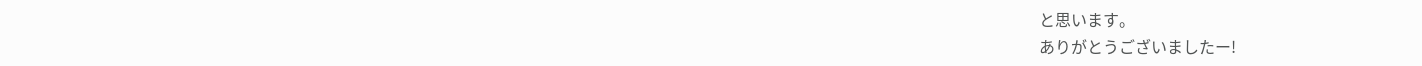と思います。
ありがとうございましたー!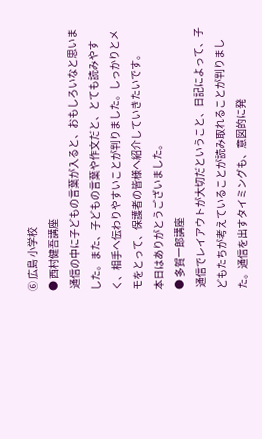⑥ 広島 小学校
● 西村健吾講座
 通信の中に子どもの言葉が入ると、おもしろいなと思いました。また、子どもの言葉や作文だと、とても読みやすく、相手へ伝わりやすいことが判りました。しっかりとメモをとって、保護者の皆様へ紹介していきたいです。
本日はありがとうございました。
● 多賀一郎講座
 通信でレイアウトが大切だということ、日記によって、子どもたちが考えていることが読み取れることが判りました。通信を出すタイミングも、意図的に発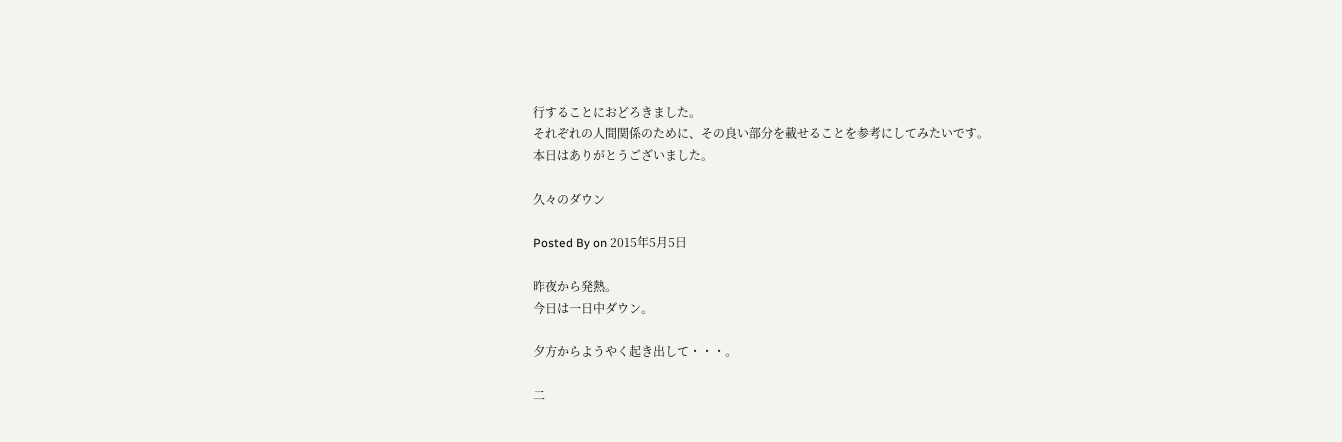行することにおどろきました。
それぞれの人間関係のために、その良い部分を載せることを参考にしてみたいです。
本日はありがとうございました。

久々のダウン

Posted By on 2015年5月5日

昨夜から発熱。
今日は一日中ダウン。

夕方からようやく起き出して・・・。

二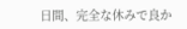日間、完全な休みで良か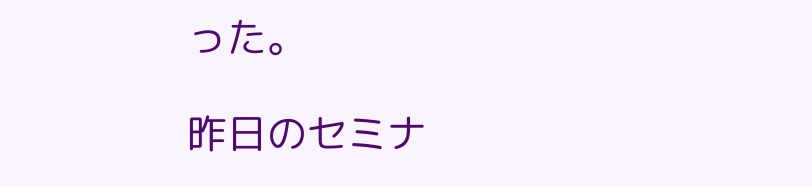った。

昨日のセミナ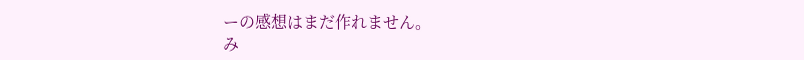ーの感想はまだ作れません。
み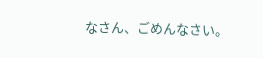なさん、ごめんなさい。